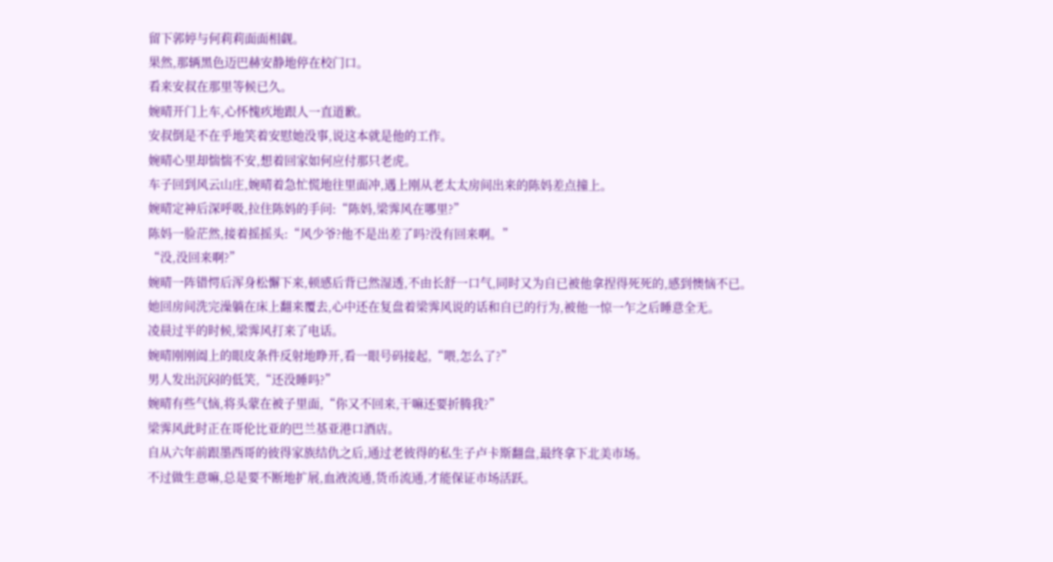留下郭婷与何莉莉面面相觑。
果然,那辆黑色迈巴赫安静地停在校门口。
看来安叔在那里等候已久。
婉晴开门上车,心怀愧疚地跟人一直道歉。
安叔倒是不在乎地笑着安慰她没事,说这本就是他的工作。
婉晴心里却惴惴不安,想着回家如何应付那只老虎。
车子回到风云山庄,婉晴着急忙慌地往里面冲,遇上刚从老太太房间出来的陈妈差点撞上。
婉晴定神后深呼吸,拉住陈妈的手问:“陈妈,梁霁风在哪里?”
陈妈一脸茫然,接着摇摇头:“风少爷?他不是出差了吗?没有回来啊。”
“没,没回来啊?”
婉晴一阵错愕后浑身松懈下来,顿感后背已然湿透,不由长舒一口气,同时又为自已被他拿捏得死死的,感到懊恼不已。
她回房间洗完澡躺在床上翻来覆去,心中还在复盘着梁霁风说的话和自已的行为,被他一惊一乍之后睡意全无。
凌晨过半的时候,梁霁风打来了电话。
婉晴刚刚阖上的眼皮条件反射地睁开,看一眼号码接起,“喂,怎么了?”
男人发出沉闷的低笑,“还没睡吗?”
婉晴有些气恼,将头蒙在被子里面,“你又不回来,干嘛还要折腾我?”
梁霁风此时正在哥伦比亚的巴兰基亚港口酒店。
自从六年前跟墨西哥的彼得家族结仇之后,通过老彼得的私生子卢卡斯翻盘,最终拿下北美市场。
不过做生意嘛,总是要不断地扩展,血液流通,货币流通,才能保证市场活跃。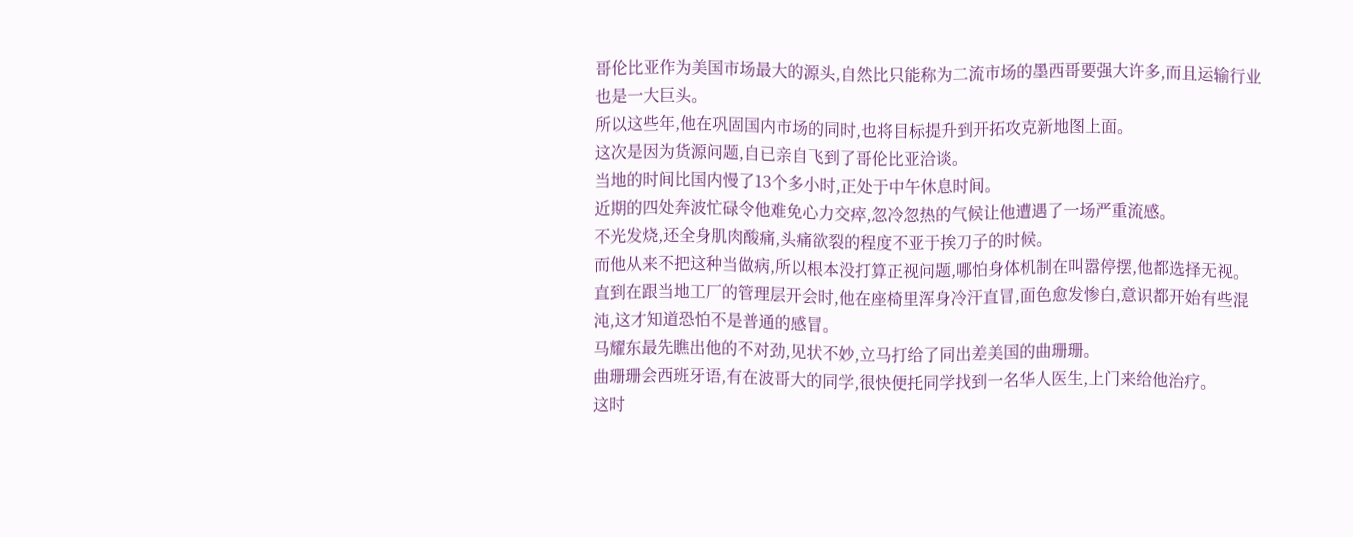哥伦比亚作为美国市场最大的源头,自然比只能称为二流市场的墨西哥要强大许多,而且运输行业也是一大巨头。
所以这些年,他在巩固国内市场的同时,也将目标提升到开拓攻克新地图上面。
这次是因为货源问题,自已亲自飞到了哥伦比亚洽谈。
当地的时间比国内慢了13个多小时,正处于中午休息时间。
近期的四处奔波忙碌令他难免心力交瘁,忽冷忽热的气候让他遭遇了一场严重流感。
不光发烧,还全身肌肉酸痛,头痛欲裂的程度不亚于挨刀子的时候。
而他从来不把这种当做病,所以根本没打算正视问题,哪怕身体机制在叫嚣停摆,他都选择无视。
直到在跟当地工厂的管理层开会时,他在座椅里浑身冷汗直冒,面色愈发惨白,意识都开始有些混沌,这才知道恐怕不是普通的感冒。
马耀东最先瞧出他的不对劲,见状不妙,立马打给了同出差美国的曲珊珊。
曲珊珊会西班牙语,有在波哥大的同学,很快便托同学找到一名华人医生,上门来给他治疗。
这时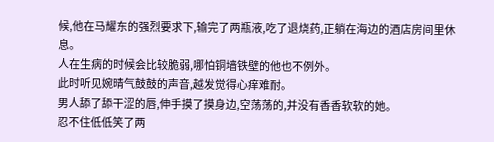候,他在马耀东的强烈要求下,输完了两瓶液,吃了退烧药,正躺在海边的酒店房间里休息。
人在生病的时候会比较脆弱,哪怕铜墙铁壁的他也不例外。
此时听见婉晴气鼓鼓的声音,越发觉得心痒难耐。
男人舔了舔干涩的唇,伸手摸了摸身边,空荡荡的,并没有香香软软的她。
忍不住低低笑了两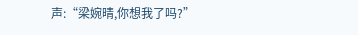声:“梁婉晴,你想我了吗?”